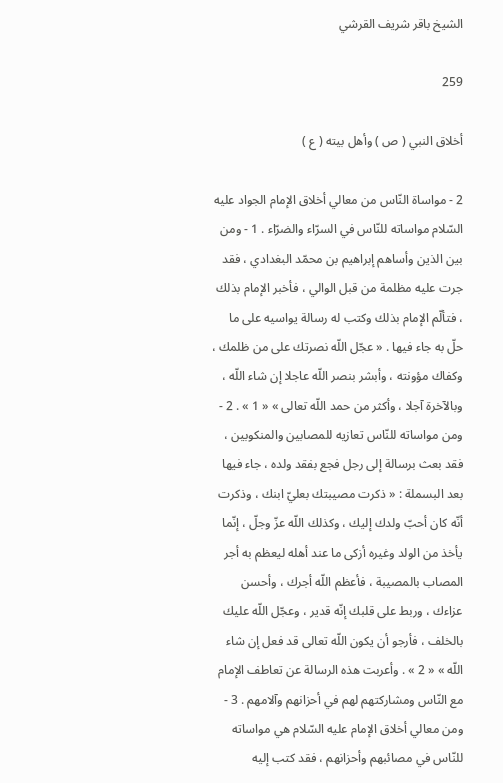الشيخ باقر شريف القرشي

259

أخلاق النبي ( ص ) وأهل بيته ( ع )

2 - مواساة النّاس من معالي أخلاق الإمام الجواد عليه السّلام مواساته للنّاس في السرّاء والضرّاء . 1 - ومن بين الذين وأساهم إبراهيم بن محمّد البغدادي ، فقد جرت عليه مظلمة من قبل الوالي ، فأخبر الإمام بذلك ، فتألّم الإمام بذلك وكتب له رسالة يواسيه على ما حلّ به جاء فيها . « عجّل اللّه نصرتك على من ظلمك ، وكفاك مؤونته ، وأبشر بنصر اللّه عاجلا إن شاء اللّه ، وبالآخرة آجلا ، وأكثر من حمد اللّه تعالى » « 1 » . 2 - ومن مواساته للنّاس تعازيه للمصابين والمنكوبين ، فقد بعث برسالة إلى رجل فجع بفقد ولده ، جاء فيها بعد البسملة : « ذكرت مصيبتك بعليّ ابنك ، وذكرت أنّه كان أحبّ ولدك إليك ، وكذلك اللّه عزّ وجلّ ، إنّما يأخذ من الولد وغيره أزكى ما عند أهله ليعظم به أجر المصاب بالمصيبة ، فأعظم اللّه أجرك ، وأحسن عزاءك ، وربط على قلبك إنّه قدير ، وعجّل اللّه عليك بالخلف ، فأرجو أن يكون اللّه تعالى قد فعل إن شاء اللّه » « 2 » . وأعربت هذه الرسالة عن تعاطف الإمام مع النّاس ومشاركتهم لهم في أحزانهم وآلامهم . 3 - ومن معالي أخلاق الإمام عليه السّلام هي مواساته للنّاس في مصائبهم وأحزانهم ، فقد كتب إليه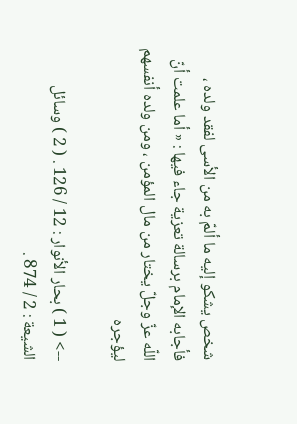شخص يشكو إليه ما ألمّ به من الأسى لفقد ولده ، فأجابه الإمام برسالة تعزية جاء فيها : « أما علمت أنّ اللّه عزّ وجلّ يختار من مال المؤمن ، ومن ولده أنفسهم ليؤجره

--> ( 1 ) بحار الأنوار : 12 / 126 . ( 2 ) وسائل الشيعة : 2 / 874 .